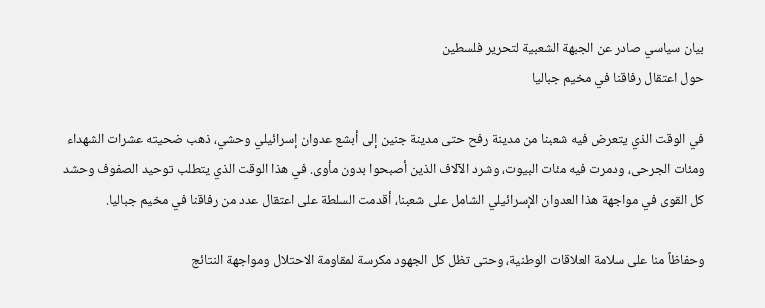بيان سياسي صادر عن الجبهة الشعبية لتحرير فلسطين
حول اعتقال رفاقنا في مخيم جباليا

في الوقت الذي يتعرض فيه شعبنا من مدينة رفح حتى مدينة جنين إلى أبشع عدوان إسرائيلي وحشي، ذهب ضحيته عشرات الشهداء ومئات الجرحى، ودمرت فيه مئات البيوت، وشرد الآلاف الذين أصبحوا بدون مأوى. في هذا الوقت الذي يتطلب توحيد الصفوف وحشد كل القوى في مواجهة هذا العدوان الإسرائيلي الشامل على شعبنا، أقدمت السلطة على اعتقال عدد من رفاقنا في مخيم جباليا.

وحفاظاً منا على سلامة العلاقات الوطنية، وحتى تظل كل الجهود مكرسة لمقاومة الاحتلال ومواجهة النتائج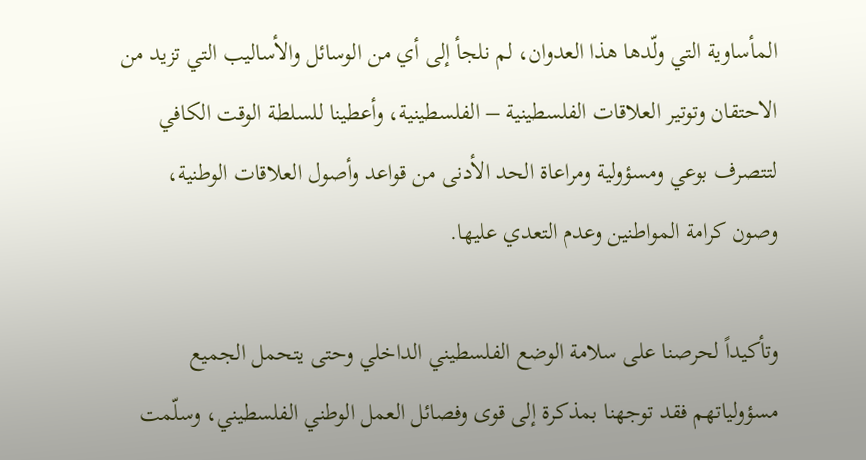المأساوية التي ولّدها هذا العدوان، لم نلجأ إلى أي من الوسائل والأساليب التي تزيد من الاحتقان وتوتير العلاقات الفلسطينية – الفلسطينية، وأعطينا للسلطة الوقت الكافي لتتصرف بوعي ومسؤولية ومراعاة الحد الأدنى من قواعد وأصول العلاقات الوطنية، وصون كرامة المواطنين وعدم التعدي عليها.

وتأكيداً لحرصنا على سلامة الوضع الفلسطيني الداخلي وحتى يتحمل الجميع مسؤولياتهم فقد توجهنا بمذكرة إلى قوى وفصائل العمل الوطني الفلسطيني، وسلّمت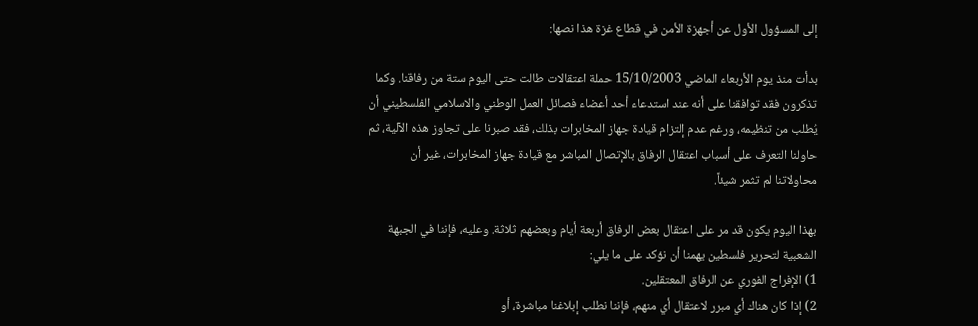إلى المسؤول الأول عن أجهزة الأمن في قطاع غزة هذا نصها:

بدأت منذ يوم الأربعاء الماضي 15/10/2003 حملة اعتقالات طالت حتى اليوم ستة من رفاقنا. وكما تذكرون فقد توافقنا على أنه عند استدعاء أحد أعضاء فصائل العمل الوطني والاسلامي الفلسطيني أن يُطلب من تنظيمه، ورغم عدم إلتزام قيادة جهاز المخابرات بذلك، فقد صبرنا على تجاوز هذه الآلية، ثم حاولنا التعرف على أسباب اعتقال الرفاق بالإتصال المباشر مع قيادة جهاز المخابرات، غير أن محاولاتنا لم تثمر شيئاً.

بهذا اليوم يكون قد مر على اعتقال بعض الرفاق أربعة أيام وبعضهم ثلاثة. وعليه، فإننا في الجبهة الشعبية لتحرير فلسطين يهمنا أن نؤكد على ما يلي:
1) الإفراج الفوري عن الرفاق المعتقلين.
2) إذا كان هناك أي مبرر لاعتقال أي منهم، فإننا نطلب إبلاغنا مباشرة، أو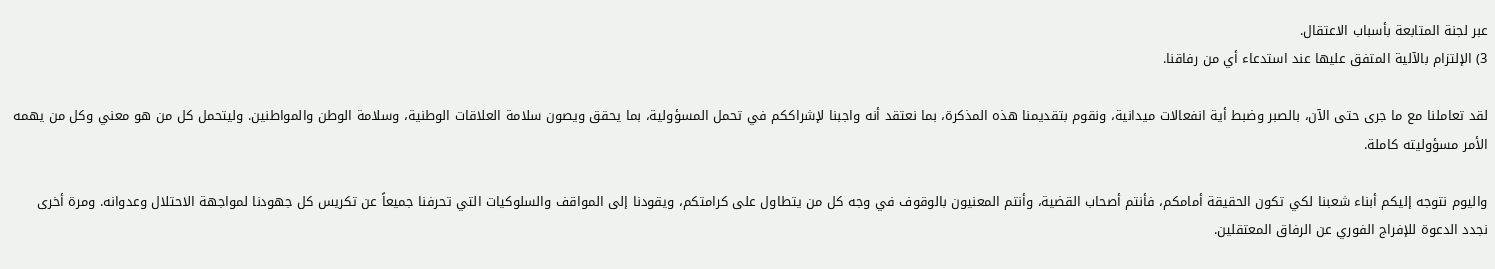عبر لجنة المتابعة بأسباب الاعتقال.
3) الإلتزام بالآلية المتفق عليها عند استدعاء أي من رفاقنا.

لقد تعاملنا مع ما جرى حتى الآن، بالصبر وضبط أية انفعالات ميدانية، ونقوم بتقديمنا هذه المذكرة، بما نعتقد أنه واجبنا لإشراككم في تحمل المسؤولية، بما يحقق ويصون سلامة العلاقات الوطنية، وسلامة الوطن والمواطنين. وليتحمل كل من هو معني وكل من يهمه الأمر مسؤوليته كاملة.

واليوم نتوجه إليكم أبناء شعبنا لكي تكون الحقيقة أمامكم، فأنتم أصحاب القضية، وأنتم المعنيون بالوقوف في وجه كل من يتطاول على كرامتكم، ويقودنا إلى المواقف والسلوكيات التي تحرفنا جميعاً عن تكريس كل جهودنا لمواجهة الاحتلال وعدوانه. ومرة أخرى نجدد الدعوة للإفراج الفوري عن الرفاق المعتقلين.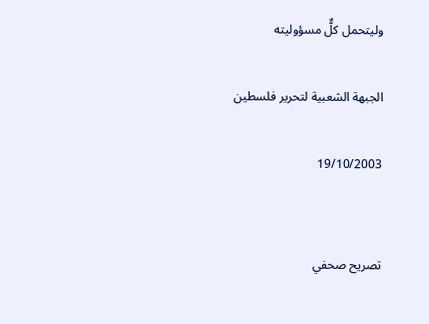وليتحمل كلٌّ مسؤوليته

الجبهة الشعبية لتحرير فلسطين

19/10/2003


تصريح صحفي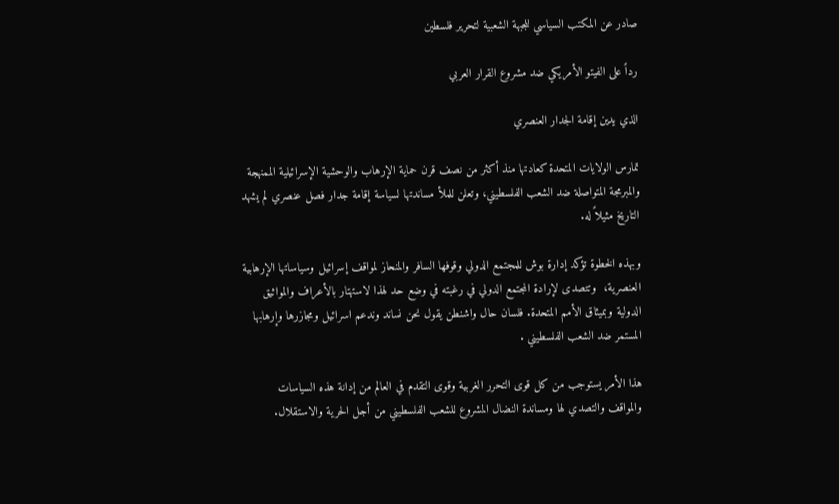صادر عن المكتب السياسي للجبهة الشعبية لتحرير فلسطين

رداً على الفيتو الأمريكي ضد مشروع القرار العربي

الذي يدين إقامة الجدار العنصري

تمارس الولايات المتحدة كعادتها منذ أكثر من نصف قرن حماية الإرهاب والوحشية الإسرائيلية الممنهجة والمبرمجة المتواصلة ضد الشعب الفلسطيني، وتعلن للملأ مساندتها لسياسة إقامة جدار فصل عنصري لم يشهد التاريخ مثيلاً له.

وبهذه الخطوة تؤكد إدارة بوش للمجتمع الدولي وقوفها السافر والمنحاز لمواقف إسرائيل وسياساتها الإرهابية العنصرية،  وتتصدى لإرادة المجتمع الدولي في رغبته في وضع حد لهذا لاستهتار بالأعراف والمواثيق الدولية وبميثاق الأمم المتحدة. فلسان حال واشنطن يقول نحن نساند وندعم اسرائيل ومجازرها وإرهابها المستمر ضد الشعب الفلسطيني .

هذا الأمر يستوجب من كل قوى التحرر الغربية وقوى التقدم في العالم من إدانة هذه السياسات والمواقف والتصدي لها ومساندة النضال المشروع للشعب الفلسطيني من أجل الحرية والاستقلال.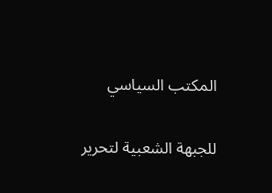المكتب السياسي

للجبهة الشعبية لتحرير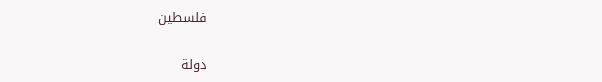فلسطين

دولة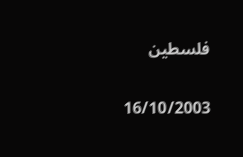فلسطين

16/10/2003